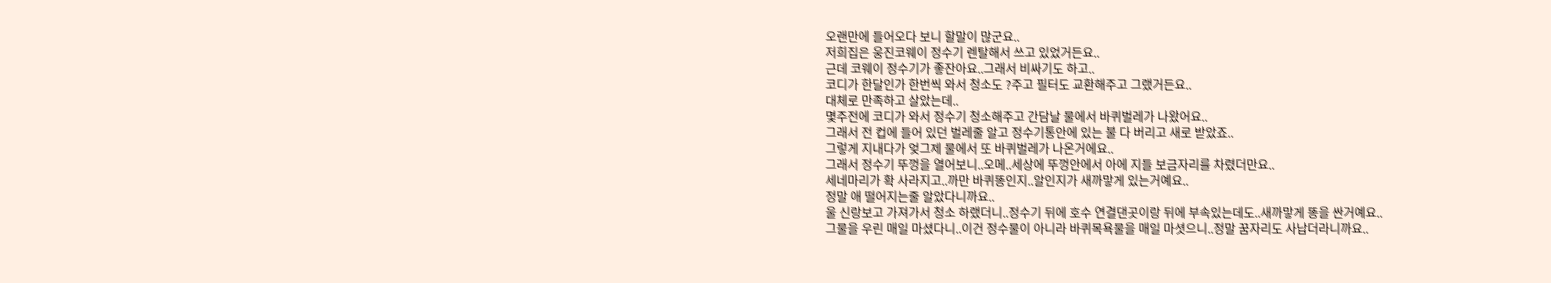오랜만에 들어오다 보니 할말이 많군요..
저희집은 웅진코웨이 정수기 렌탈해서 쓰고 있었거든요..
근데 코웨이 정수기가 좋잔아요..그래서 비싸기도 하고..
코디가 한달인가 한번씩 와서 청소도 ?주고 필터도 교환해주고 그랬거든요..
대체로 만족하고 살았는데..
몇주전에 코디가 와서 정수기 청소해주고 간담날 물에서 바퀴벌레가 나왔어요..
그래서 전 컵에 들어 있던 벌레줄 알고 정수기통안에 있는 불 다 버리고 새로 받았죠..
그렇게 지내다가 엊그제 물에서 또 바퀴벌레가 나온거에요..
그래서 정수기 뚜껑을 열어보니..오메..세상에 뚜껑안에서 아에 지들 보금자리를 차렸더만요..
세네마리가 확 사라지고..까만 바퀴똥인지..알인지가 새까맣게 있는거예요..
정말 애 떨어지는줄 알았다니까요..
울 신랑보고 가져가서 청소 하랬더니..정수기 뒤에 호수 연결댄곳이랑 뒤에 부속있는데도..새까맣게 똥을 싼거예요..
그물을 우린 매일 마셨다니..이건 정수물이 아니라 바퀴목욕물을 매일 마셧으니..정말 꿈자리도 사납더라니까요..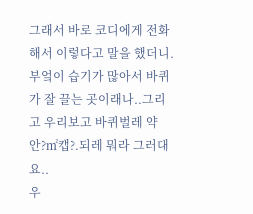그래서 바로 코디에게 전화해서 이렇다고 말을 했더니.부엌이 습기가 많아서 바퀴가 잘 끌는 곳이래나..그리고 우리보고 바퀴벌레 약 안?㎡캡?.되레 뭐라 그러대요..
우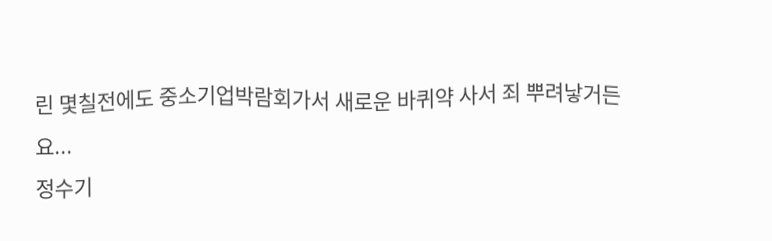린 몇칠전에도 중소기업박람회가서 새로운 바퀴약 사서 죄 뿌려낳거든요...
정수기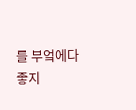를 부엌에다 좋지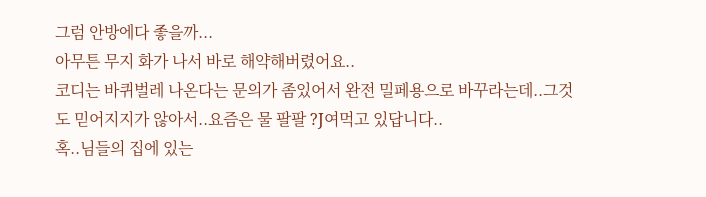그럼 안방에다 좋을까...
아무튼 무지 화가 나서 바로 해약해버렸어요..
코디는 바퀴벌레 나온다는 문의가 좀있어서 완전 밀페용으로 바꾸라는데..그것도 믿어지지가 않아서..요즘은 물 팔팔 ?J여먹고 있답니다..
혹..님들의 집에 있는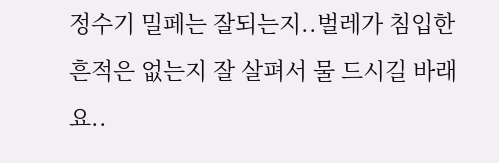정수기 밀페는 잘되는지..벌레가 침입한 흔적은 없는지 잘 살펴서 물 드시길 바래요..